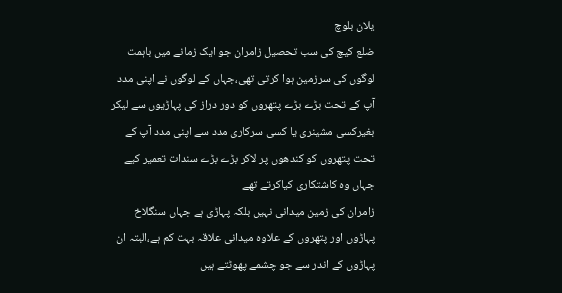یلان بلوچ
ضلع کیچ کی سب تحصیل زامران جو ایک زمانے میں باہمت لوگوں کی سرزمین ہوا کرتی تھی،جہاں کے لوگوں نے اپنی مدد آپ کے تحت بڑے بڑے پتھروں کو دور دراز کی پہاڑیوں سے لیکر بغیرکسی مشینری یا کسی سرکاری مدد سے اپنی مدد آپ کے تحت پتھروں کو کندھوں پر لاکر بڑے بڑے سندات تعمیر کیے جہاں وہ کاشتکاری کیاکرتے تھے
زامران کی زمین میدانی نہیں بلکہ پہاڑی ہے جہاں سنگلاخ پہاڑوں اور پتھروں کے علاوہ میدانی علاقہ بہت کم ہے،البتہ ان پہاڑوں کے اندر سے جو چشمے پھوٹتے ہیں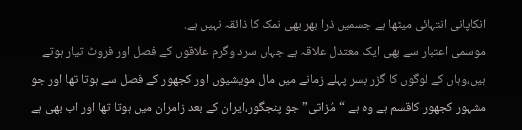انکاپانی انتہائی میٹھا ہے جسمیں ذرا بھر بھی نمک کا ذائقہ نہیں ہے.
موسمی اعتبار سے بھی ایک معتدل علاقہ ہے جہاں سرد وگرم علاقوں کے فصل اور فروٹ تیار ہوتے ہیں،وہاں کے لوگوں کا گزر بسر پہلے زمانے میں مال مویشیوں اور کجھور کے فصل سے ہوتا تھا اور جو مشہور کجھور کاقسم ہے وہ ہے “مُزاتی” جو پنجگور،ایران کے بعد زامران میں ہوتا تھا اور اب بھی ہے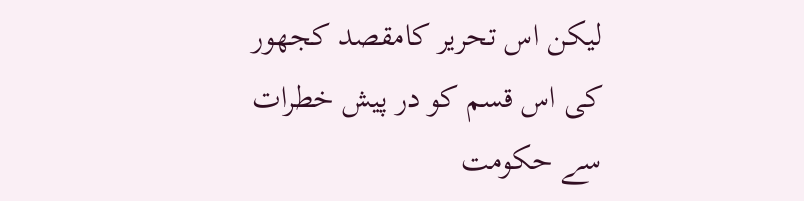لیکن اس تحریر کامقصد کجھور کی اس قسم کو در پیش خطرات سے حکومت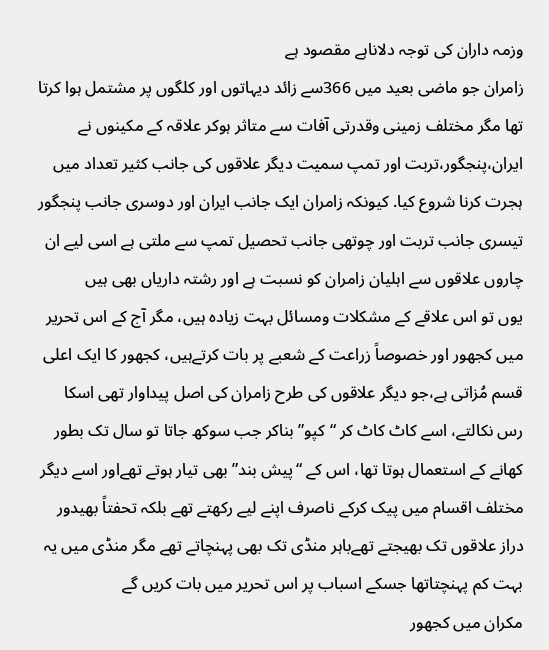وزمہ داران کی توجہ دلاناہے مقصود ہے
زامران جو ماضی بعید میں 366سے زائد دیہاتوں اور کلگوں پر مشتمل ہوا کرتا تھا مگر مختلف زمینی وقدرتی آفات سے متاثر ہوکر علاقہ کے مکینوں نے ایران،پنجگور،تربت اور تمپ سمیت دیگر علاقوں کی جانب کثیر تعداد میں ہجرت کرنا شروع کیا. کیونکہ زامران ایک جانب ایران اور دوسری جانب پنجگور تیسری جانب تربت اور چوتھی جانب تحصیل تمپ سے ملتی ہے اسی لیے ان چاروں علاقوں سے اہلیان زامران کو نسبت ہے اور رشتہ داریاں بھی ہیں
یوں تو اس علاقے کے مشکلات ومسائل بہت زیادہ ہیں، مگر آج کے اس تحریر میں کجھور اور خصوصاً زراعت کے شعبے پر بات کرتےہیں، کجھور کا ایک اعلی قسم مُزاتی ہے،جو دیگر علاقوں کی طرح زامران کی اصل پیداوار تھی اسکا رس نکالتے، اسے کاٹ کاٹ کر “کپو”بناکر جب سوکھ جاتا تو سال تک بطور کھانے کے استعمال ہوتا تھا، اس کے “پیش بند” بھی تیار ہوتے تھےاور اسے دیگر مختلف اقسام میں پیک کرکے ناصرف اپنے لیے رکھتے تھے بلکہ تحفتاً بھیدور دراز علاقوں تک بھیجتے تھےباہر منڈی تک بھی پہنچاتے تھے مگر منڈی میں یہ بہت کم پہنچتاتھا جسکے اسباب پر اس تحریر میں بات کریں گے
مکران میں کجھور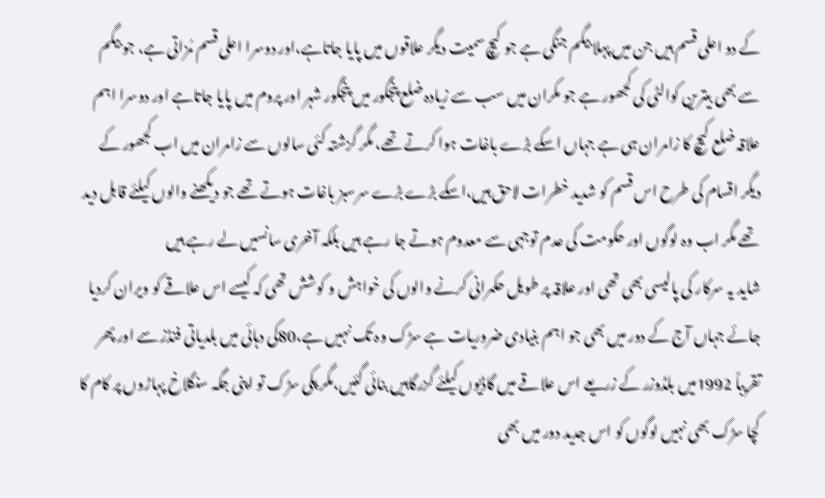کے دو اعلی قسم ہیں جن میں پہلا بیگم جنگی ہے جو کیچ سمیت دیگر علاقوں میں پایا جاتاہے،اور دوسرا اعلی قسم مُزاتی ہے، جو بیگم سے بھی بیترین کوالٹی کی کجھور ہے جو مکران میں سب سے زیادہ ضلع پنجگور میں پنجگور شہر اور پروم میں پایا جاتاہے اور دوسرا اہم علاقہ ضلع کیچ کا زامران ہی ہے جہاں اسکے بڑے باغات ہوا کرتے تھے، مگر گزشتہ کئی سالوں سے زامران میں اب کجھور کے دیگر اقسام کی طرح اس قسم کو شدید خطرات لاحق ہیں،اسکے بڑے بڑے سرسبز باغات ہوتے تھے جو دیکھنے والوں کیلئے قابل دید تھے مگر اب وہ لوگوں اور حکومت کی عدم توجہی سے معدوم ہوتے جا رہے ہیں بلکہ آخری سانسیں لے رہے ہیں
شاید یہ سرکار کی پالیسی بھی تھی اور علاقہ پر طویل حکمرانی کرنے والوں کی خواہش و کوشش تھی کہ کیسے اس علاقے کو ویران کردیا جائے جہاں آج کے دور میں بھی جو اہم بنیادی ضروریات ہے سڑک وہ تک نہیں ہے،80کی دہائی میں بلدیاتی فنڈز سے اور پھر تقریباً 1992میں بلڈوزر کے زریعے اس علاقے میں گاڈیوں کیلئے گزرگاہیں بنائی گئیں،مگر پکی سڑک تو اپنی جگہ سنگلاخ پہاڑوں پر کام کا کچا سڑک بھی نہیں لوگوں کو اس جدید دور میں بھی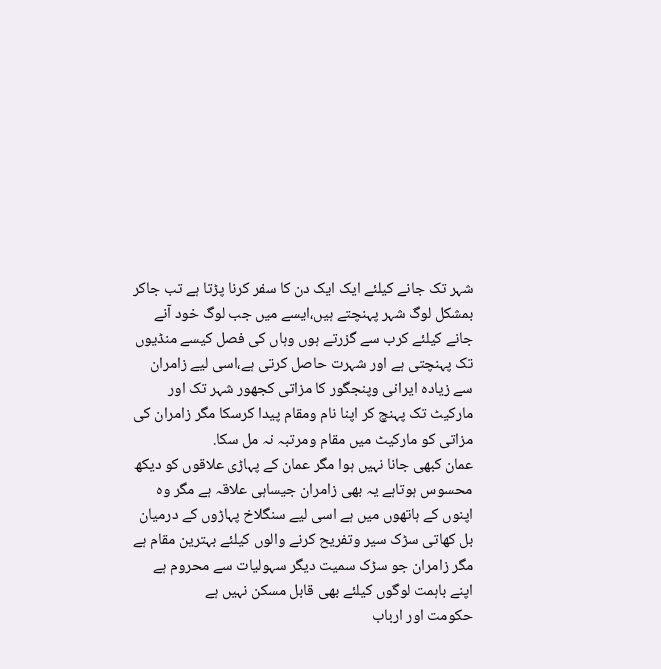شہر تک جانے کیلئے ایک ایک دن کا سفر کرنا پڑتا ہے تب جاکر بمشکل لوگ شہر پہنچتے ہیں،ایسے میں جب لوگ خود آنے جانے کیلئے کرب سے گزرتے ہوں وہاں کی فصل کیسے منڈیوں تک پہنچتی ہے اور شہرت حاصل کرتی ہے،اسی لیے زامران سے زیادہ ایرانی وپنجگور کا مزاتی کجھور شہر تک اور مارکیٹ تک پہنچ کر اپنا نام ومقام پیدا کرسکا مگر زامران کی مزاتی کو مارکیٹ میں مقام ومرتبہ نہ مل سکا.
عمان کبھی جانا نہیں ہوا مگر عمان کے پہاڑی علاقوں کو دیکھ محسوس ہوتاہے یہ بھی زامران جیساہی علاقہ ہے مگر وہ اپنوں کے ہاتھوں میں ہے اسی لیے سنگلاخ پہاڑوں کے درمیان بل کھاتی سڑک سیر وتفریح کرنے والوں کیلئے بہترین مقام ہے مگر زامران جو سڑک سمیت دیگر سہولیات سے محروم ہے اپنے باہمت لوگوں کیلئے بھی قابل مسکن نہیں ہے
حکومت اور ارباب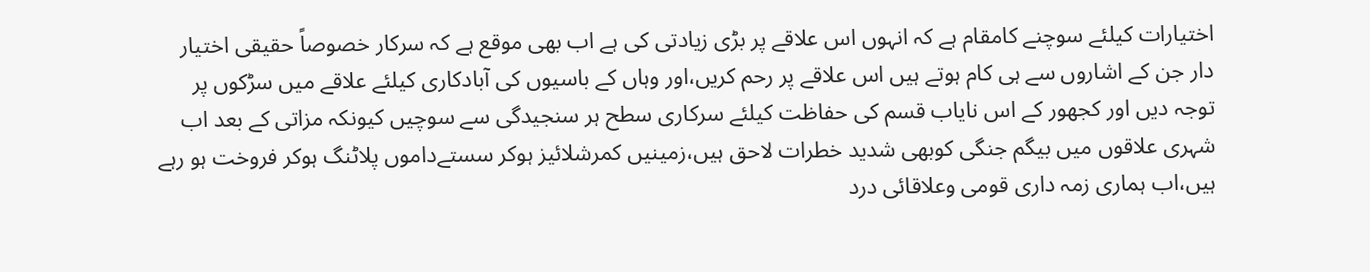اختیارات کیلئے سوچنے کامقام ہے کہ انہوں اس علاقے پر بڑی زیادتی کی ہے اب بھی موقع ہے کہ سرکار خصوصاً حقیقی اختیار دار جن کے اشاروں سے ہی کام ہوتے ہیں اس علاقے پر رحم کریں،اور وہاں کے باسیوں کی آبادکاری کیلئے علاقے میں سڑکوں پر توجہ دیں اور کجھور کے اس نایاب قسم کی حفاظت کیلئے سرکاری سطح ہر سنجیدگی سے سوچیں کیونکہ مزاتی کے بعد اب شہری علاقوں میں بیگم جنگی کوبھی شدید خطرات لاحق ہیں،زمینیں کمرشلائیز ہوکر سستےداموں پلاٹنگ ہوکر فروخت ہو رہے ہیں،اب ہماری زمہ داری قومی وعلاقائی درد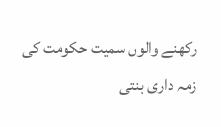رکھنے والوں سمیت حکومت کی زمہ داری بنتی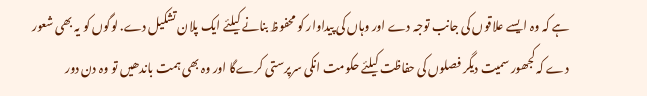ہے کہ وہ ایسے علاقوں کی جانب توجہ دے اور وہاں کی پیداوار کو محفوظ بنانے کیلئے ایک پلان تشکیل دے. لوگوں کو یہ بھی شعور دے کہ کجھور سمیت دیگر فصلوں کی حفاظت کیلئے حکومت انکی سرپرستی کرےگا اور وہ بھی ہمت باندھیں تو وہ دن دور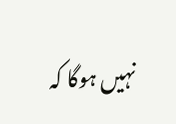نہیں ہوگا کہ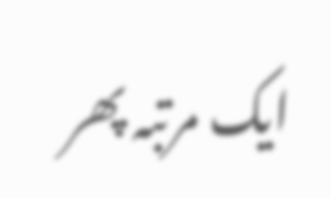ایک مرتبہ پھر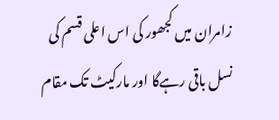زامران میں کجھور کی اس اعلی قسم کی نسل باقی رہےگا اور مارکیٹ تک مقام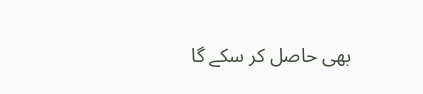بھی حاصل کر سکے گا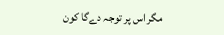مگر اس پر توجہ دےگا کون